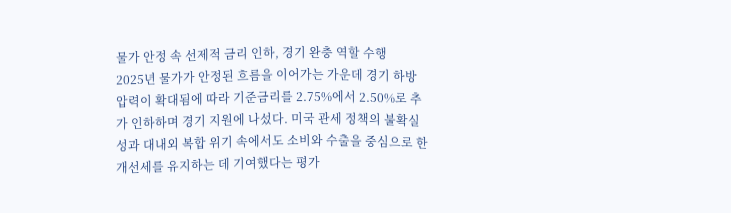물가 안정 속 선제적 금리 인하, 경기 완충 역할 수행
2025년 물가가 안정된 흐름을 이어가는 가운데 경기 하방 압력이 확대됨에 따라 기준금리를 2.75%에서 2.50%로 추가 인하하며 경기 지원에 나섰다. 미국 관세 정책의 불확실성과 대내외 복합 위기 속에서도 소비와 수출을 중심으로 한 개선세를 유지하는 데 기여했다는 평가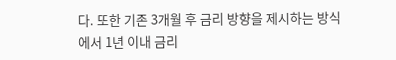다. 또한 기존 3개월 후 금리 방향을 제시하는 방식에서 1년 이내 금리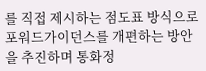를 직접 제시하는 점도표 방식으로 포워드가이던스를 개편하는 방안을 추진하며 통화정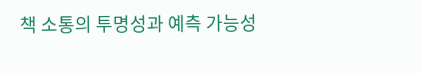책 소통의 투명성과 예측 가능성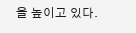을 높이고 있다.